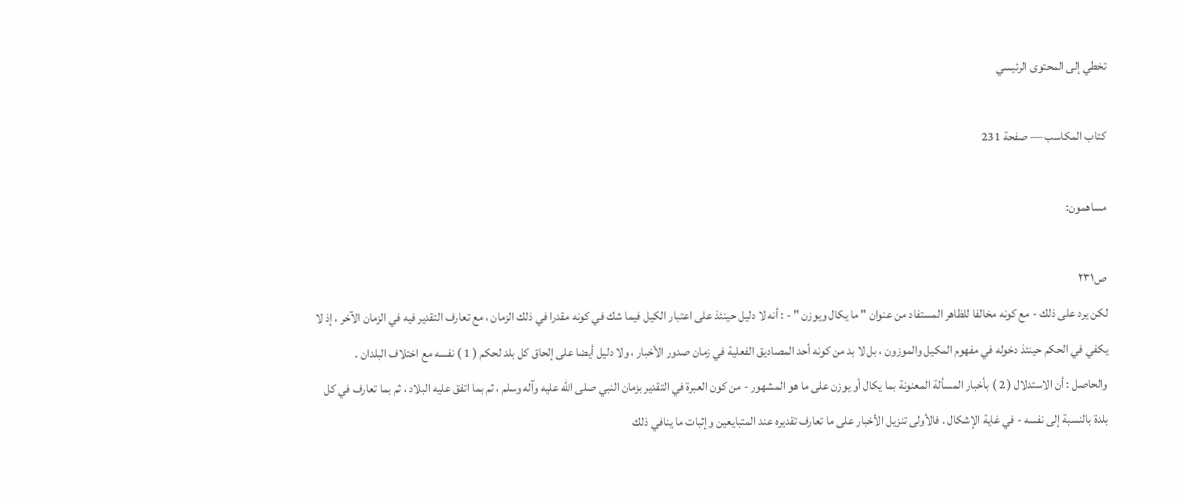تخطي إلى المحتوى الرئيسي

كتاب المكاسب — صفحة 231

مساهمون:

ص٢٣١
لكن يرد على ذلك - مع كونه مخالفا للظاهر المستفاد من عنوان " ما يكال ويوزن " - : أنه لا دليل حينئذ على اعتبار الكيل فيما شك في كونه مقدرا في ذلك الزمان ، مع تعارف التقدير فيه في الزمان الآخر ، إذ لا يكفي في الحكم حينئذ دخوله في مفهوم المكيل والموزون ، بل لا بد من كونه أحد المصاديق الفعلية في زمان صدور الأخبار ، ولا دليل أيضا على إلحاق كل بلد لحكم ( 1 ) نفسه مع اختلاف البلدان .
والحاصل : أن الاستدلال ( 2 ) بأخبار المسألة المعنونة بما يكال أو يوزن على ما هو المشهور - من كون العبرة في التقدير بزمان النبي صلى الله عليه وآله وسلم ، ثم بما اتفق عليه البلاد ، ثم بما تعارف في كل بلدة بالنسبة إلى نفسه - في غاية الإشكال . فالأولى تنزيل الأخبار على ما تعارف تقديره عند المتبايعين وإثبات ما ينافي ذلك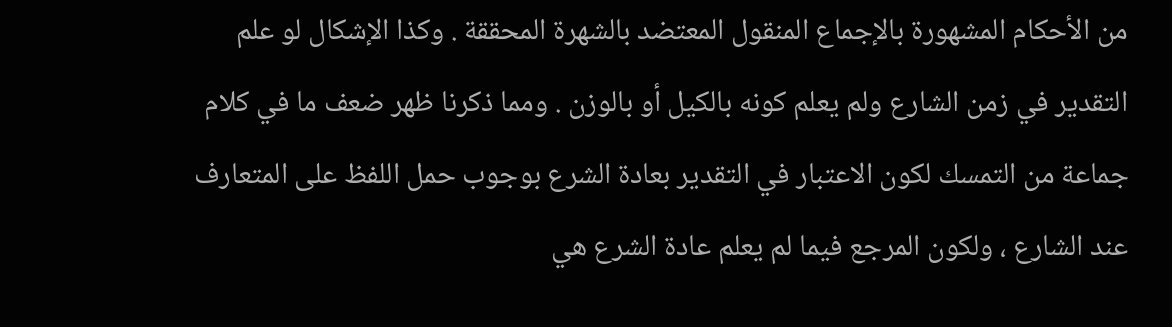من الأحكام المشهورة بالإجماع المنقول المعتضد بالشهرة المحققة . وكذا الإشكال لو علم التقدير في زمن الشارع ولم يعلم كونه بالكيل أو بالوزن . ومما ذكرنا ظهر ضعف ما في كلام جماعة من التمسك لكون الاعتبار في التقدير بعادة الشرع بوجوب حمل اللفظ على المتعارف عند الشارع ، ولكون المرجع فيما لم يعلم عادة الشرع هي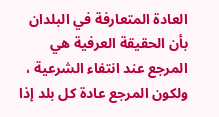العادة المتعارفة في البلدان بأن الحقيقة العرفية هي المرجع عند انتفاء الشرعية ، ولكون المرجع عادة كل بلد إذا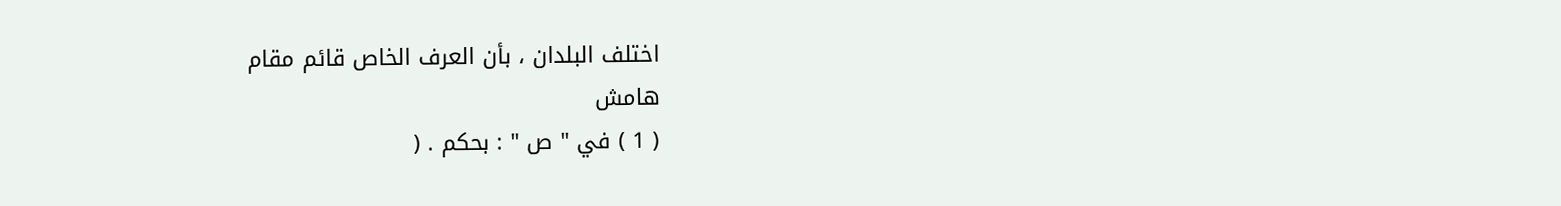اختلف البلدان ، بأن العرف الخاص قائم مقام
هامش
( 1 ) في " ص " : بحكم . (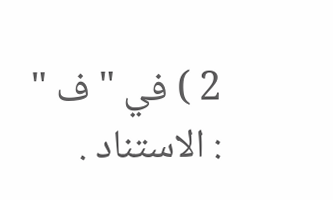2 ) في " ف " : الاستناد .